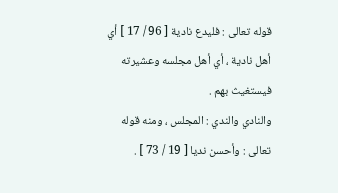قوله تعالى : فليدع نادية [ 96 / 17 ] أي أهل نادية ، أي أهل مجلسه وعشيرته فيستغيث بهم .
والنادي والندي : المجلس ، ومنه قوله تعالى : وأحسن نديا [ 19 / 73 ] .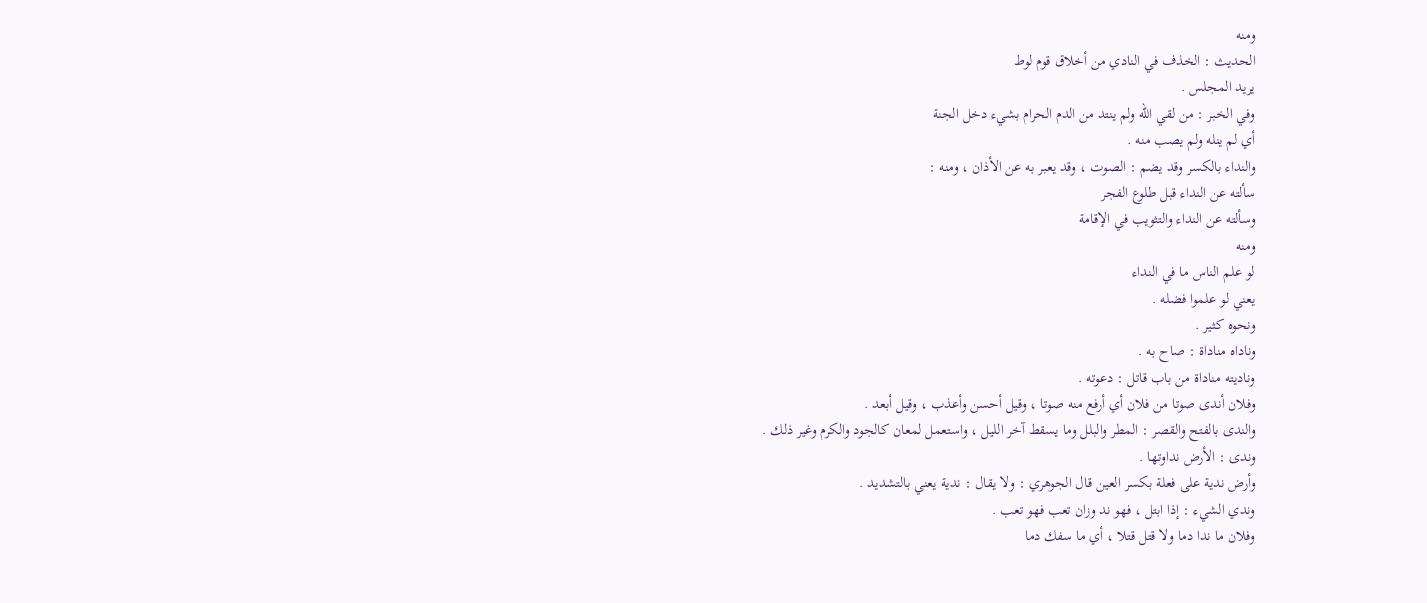ومنه
الحديث : الخذف في النادي من أخلاق قوم لوط
يريد المجلس .
وفي الخبر : من لقي الله ولم ينتد من الدم الحرام بشيء دخل الجنة
أي لم ينله ولم يصب منه .
والنداء بالكسر وقد يضم : الصوت ، وقد يعبر به عن الأذان ، ومنه :
سألته عن النداء قبل طلوع الفجر
وسألته عن النداء والتثويب في الإقامة
ومنه
لو علم الناس ما في النداء
يعني لو علموا فضله .
ونحوه كثير .
وناداه مناداة : صاح به .
وناديته مناداة من باب قاتل : دعوته .
وفلان أندى صوتا من فلان أي أرفع منه صوتا ، وقيل أحسن وأعذب ، وقيل أبعد .
والندى بالفتح والقصر : المطر والبلل وما يسقط آخر الليل ، واستعمل لمعان كالجود والكرم وغير ذلك .
وندى : الأرض نداوتها .
وأرض ندية على فعلة بكسر العين قال الجوهري : ولا يقال : ندية يعني بالتشديد .
وندي الشيء : إذا ابتل ، فهو ند وزان تعب فهو تعب .
وفلان ما ندا دما ولا قتل قتلا ، أي ما سفك دما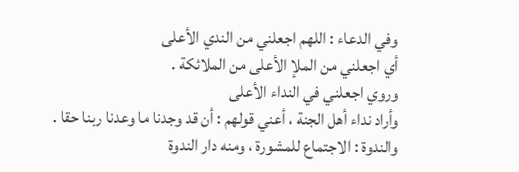وفي الدعاء : اللهم اجعلني من الندي الأعلى
أي اجعلني من الملإ الأعلى من الملائكة .
وروي اجعلني في النداء الأعلى
وأراد نداء أهل الجنة ، أعني قولهم : أن قد وجدنا ما وعدنا ربنا حقا .
والندوة : الاجتماع للمشورة ، ومنه دار الندوة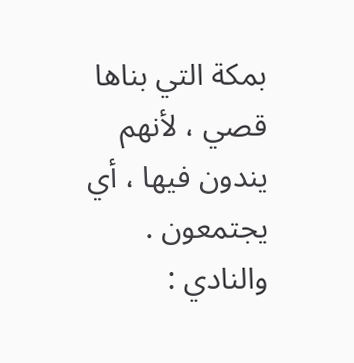بمكة التي بناها قصي ، لأنهم يندون فيها ، أي يجتمعون .
والنادي :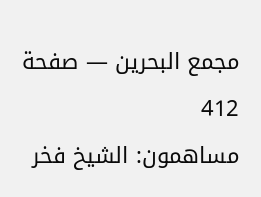مجمع البحرين — صفحة 412
مساهمون: الشيخ فخر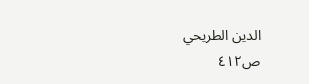الدين الطريحي
ص٤١٢